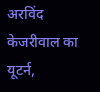अरविंद केजरीवाल का यूटर्न,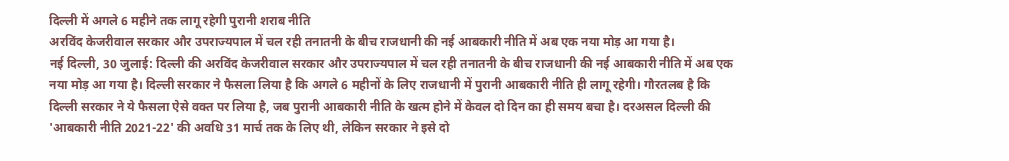दिल्ली में अगले 6 महीने तक लागू रहेगी पुरानी शराब नीति
अरविंद केजरीवाल सरकार और उपराज्यपाल में चल रही तनातनी के बीच राजधानी की नई आबकारी नीति में अब एक नया मोड़ आ गया है।
नई दिल्ली, 30 जुलाई: दिल्ली की अरविंद केजरीवाल सरकार और उपराज्यपाल में चल रही तनातनी के बीच राजधानी की नई आबकारी नीति में अब एक नया मोड़ आ गया है। दिल्ली सरकार ने फैसला लिया है कि अगले 6 महीनों के लिए राजधानी में पुरानी आबकारी नीति ही लागू रहेगी। गौरतलब है कि दिल्ली सरकार ने ये फैसला ऐसे वक्त पर लिया है, जब पुरानी आबकारी नीति के खत्म होने में केवल दो दिन का ही समय बचा है। दरअसल दिल्ली की 'आबकारी नीति 2021-22' की अवधि 31 मार्च तक के लिए थी, लेकिन सरकार ने इसे दो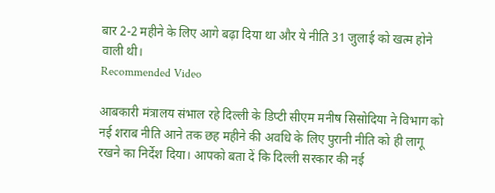बार 2-2 महीने के लिए आगे बढ़ा दिया था और ये नीति 31 जुलाई को खत्म होने वाली थी।
Recommended Video

आबकारी मंत्रालय संभाल रहे दिल्ली के डिप्टी सीएम मनीष सिसोदिया ने विभाग को नई शराब नीति आने तक छह महीने की अवधि के लिए पुरानी नीति को ही लागू रखने का निर्देश दिया। आपको बता दें कि दिल्ली सरकार की नई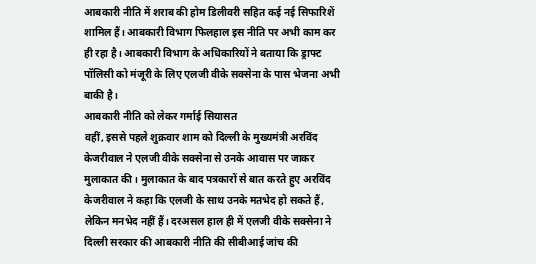आबकारी नीति में शराब की होम डिलीवरी सहित कई नई सिफारिशें शामिल हैं। आबकारी विभाग फिलहाल इस नीति पर अभी काम कर ही रहा है। आबकारी विभाग के अधिकारियों ने बताया कि ड्राफ्ट पॉलिसी को मंजूरी के लिए एलजी वीके सक्सेना के पास भेजना अभी बाकी है।
आबकारी नीति को लेकर गर्माई सियासत
वहीं, इससे पहले शुक्रवार शाम को दिल्ली के मुख्यमंत्री अरविंद केजरीवाल ने एलजी वीके सक्सेना से उनके आवास पर जाकर मुलाकात की। मुलाकात के बाद पत्रकारों से बात करते हुए अरविंद केजरीवाल ने कहा कि एलजी के साथ उनके मतभेद हो सकते हैं, लेकिन मनभेद नहीं हैं। दरअसल हाल ही में एलजी वीके सक्सेना ने दिल्ली सरकार की आबकारी नीति की सीबीआई जांच की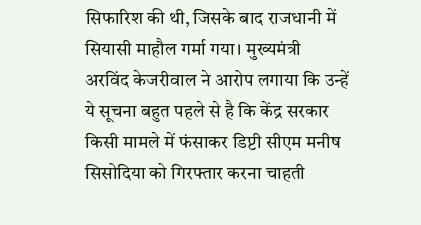सिफारिश की थी, जिसके बाद राजधानी में सियासी माहौल गर्मा गया। मुख्यमंत्री अरविंद केजरीवाल ने आरोप लगाया कि उन्हें ये सूचना बहुत पहले से है कि केंद्र सरकार किसी मामले में फंसाकर डिप्टी सीएम मनीष सिसोदिया को गिरफ्तार करना चाहती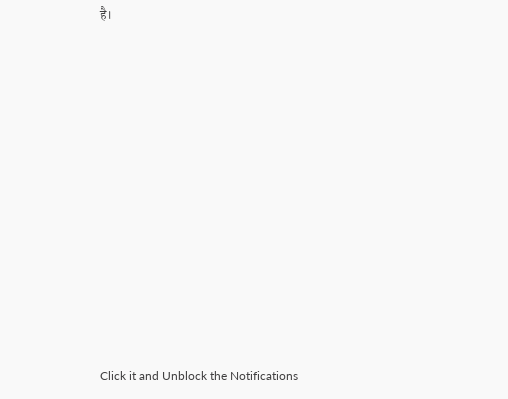है।












Click it and Unblock the Notifications